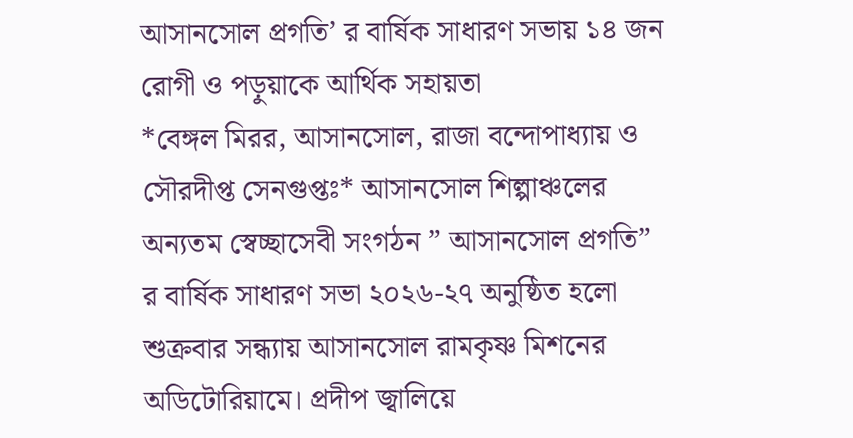আসানসোল প্রগতি’ র বার্ষিক সাধারণ সভায় ১৪ জন রোগী ও পড়ুয়াকে আর্থিক সহায়তা
*বেঙ্গল মিরর, আসানসোল, রাজা বন্দোপাধ্যায় ও সৌরদীপ্ত সেনগুপ্তঃ* আসানসোল শিল্পাঞ্চলের অন্যতম স্বেচ্ছাসেবী সংগঠন ” আসানসোল প্রগতি” র বার্ষিক সাধারণ সভা ২০২৬-২৭ অনুষ্ঠিত হলো শুক্রবার সন্ধ্যায় আসানসোল রামকৃষ্ণ মিশনের অডিটোরিয়ামে। প্রদীপ জ্বালিয়ে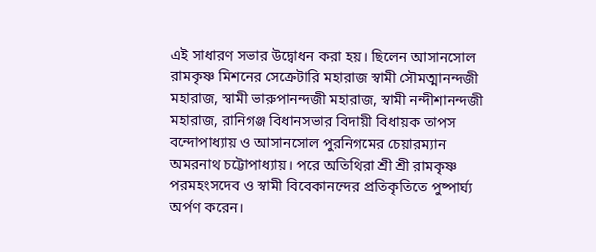এই সাধারণ সভার উদ্বোধন করা হয়। ছিলেন আসানসোল রামকৃষ্ণ মিশনের সেক্রেটারি মহারাজ স্বামী সৌমত্মানন্দজী মহারাজ, স্বামী ভারুপানন্দজী মহারাজ, স্বামী নন্দীশানন্দজী মহারাজ, রানিগঞ্জ বিধানসভার বিদায়ী বিধায়ক তাপস বন্দোপাধ্যায় ও আসানসোল পুরনিগমের চেয়ারম্যান অমরনাথ চট্টোপাধ্যায়। পরে অতিথিরা শ্রী শ্রী রামকৃষ্ণ পরমহংসদেব ও স্বামী বিবেকানন্দের প্রতিকৃতিতে পুষ্পার্ঘ্য অর্পণ করেন।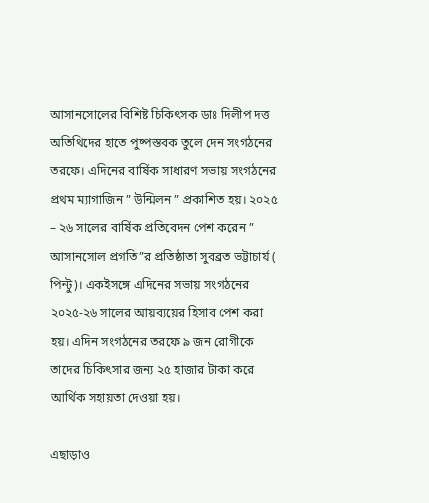আসানসোলের বিশিষ্ট চিকিৎসক ডাঃ দিলীপ দত্ত অতিথিদের হাতে পুষ্পস্তবক তুলে দেন সংগঠনের তরফে। এদিনের বার্ষিক সাধারণ সভায় সংগঠনের প্রথম ম্যাগাজিন ” উন্মিলন ” প্রকাশিত হয়। ২০২৫ – ২৬ সালের বার্ষিক প্রতিবেদন পেশ করেন ” আসানসোল প্রগতি”র প্রতিষ্ঠাতা সুবব্রত ভট্টাচার্য ( পিন্টু)। একইসঙ্গে এদিনের সভায় সংগঠনের ২০২৫-২৬ সালের আয়ব্যয়ের হিসাব পেশ করা হয়। এদিন সংগঠনের তরফে ৯ জন রোগীকে তাদের চিকিৎসার জন্য ২৫ হাজার টাকা করে আর্থিক সহায়তা দেওয়া হয়।

এছাড়াও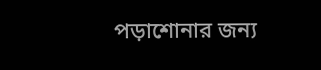পড়াশোনার জন্য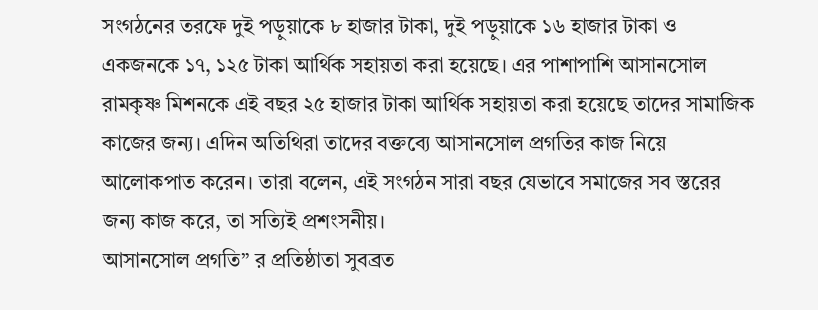সংগঠনের তরফে দুই পড়ুয়াকে ৮ হাজার টাকা, দুই পড়ুয়াকে ১৬ হাজার টাকা ও একজনকে ১৭, ১২৫ টাকা আর্থিক সহায়তা করা হয়েছে। এর পাশাপাশি আসানসোল রামকৃষ্ণ মিশনকে এই বছর ২৫ হাজার টাকা আর্থিক সহায়তা করা হয়েছে তাদের সামাজিক কাজের জন্য। এদিন অতিথিরা তাদের বক্তব্যে আসানসোল প্রগতির কাজ নিয়ে আলোকপাত করেন। তারা বলেন, এই সংগঠন সারা বছর যেভাবে সমাজের সব স্তরের জন্য কাজ করে, তা সত্যিই প্রশংসনীয়।
আসানসোল প্রগতি” র প্রতিষ্ঠাতা সুবব্রত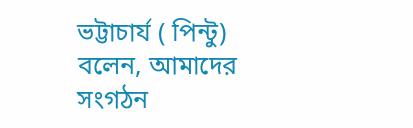ভট্টাচার্য ( পিন্টু) বলেন, আমাদের সংগঠন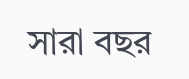সারা বছর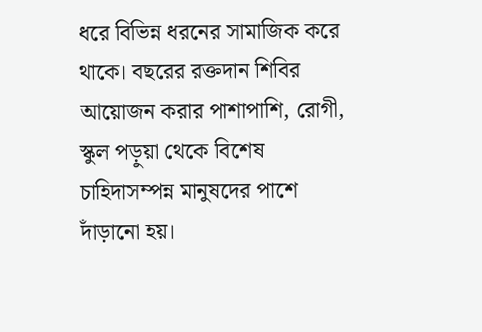ধরে বিভিন্ন ধরনের সামাজিক করে থাকে। বছরের রক্তদান শিবির আয়োজন করার পাশাপাশি, রোগী, স্কুল পড়ুয়া থেকে বিশেষ চাহিদাসম্পন্ন মানুষদের পাশে দাঁড়ানো হয়।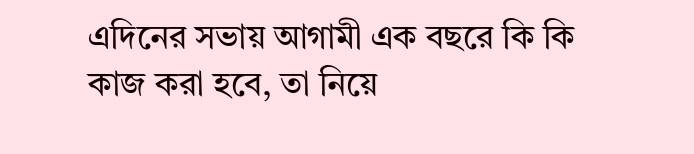এদিনের সভায় আগামী এক বছরে কি কি কাজ করা হবে, তা নিয়ে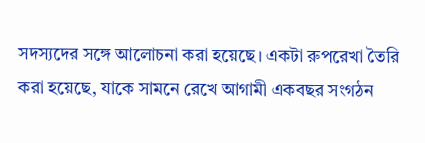সদস্যদের সঙ্গে আলোচনা করা হয়েছে। একটা রুপরেখা তৈরি করা হয়েছে, যাকে সামনে রেখে আগামী একবছর সংগঠন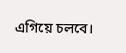এগিয়ে চলবে।